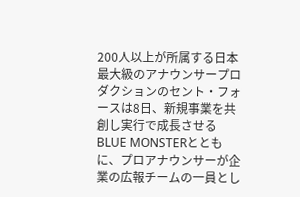200人以上が所属する日本最大級のアナウンサープロダクションのセント・フォースは8日、新規事業を共創し実行で成長させるBLUE MONSTERとともに、プロアナウンサーが企業の広報チームの一員とし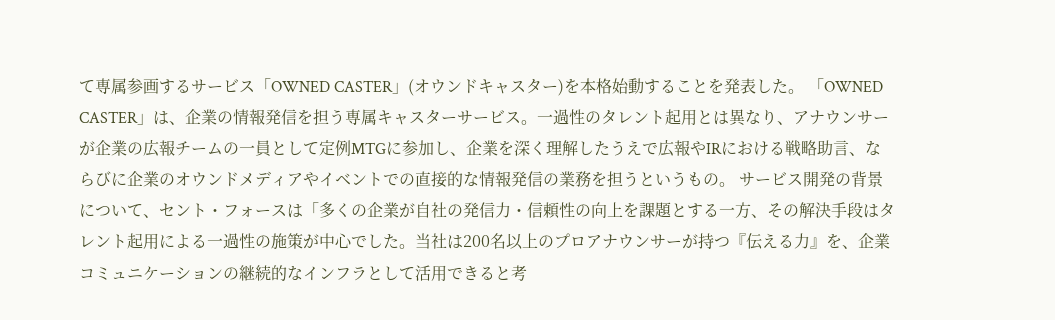て専属参画するサービス「OWNED CASTER」(オウンドキャスター)を本格始動することを発表した。 「OWNED CASTER」は、企業の情報発信を担う専属キャスターサービス。一過性のタレント起用とは異なり、アナウンサーが企業の広報チームの一員として定例MTGに参加し、企業を深く理解したうえで広報やIRにおける戦略助言、ならびに企業のオウンドメディアやイベントでの直接的な情報発信の業務を担うというもの。 サービス開発の背景について、セント・フォースは「多くの企業が自社の発信力・信頼性の向上を課題とする一方、その解決手段はタレント起用による一過性の施策が中心でした。当社は200名以上のプロアナウンサーが持つ『伝える力』を、企業コミュニケーションの継続的なインフラとして活用できると考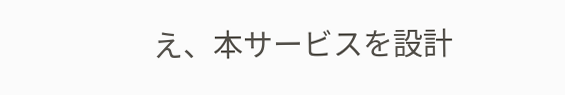え、本サービスを設計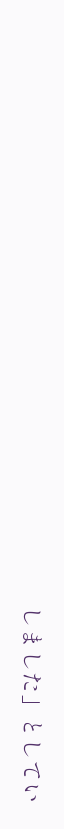しました」としてい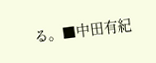る。■中田有紀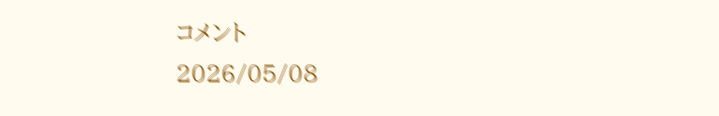コメント
2026/05/08